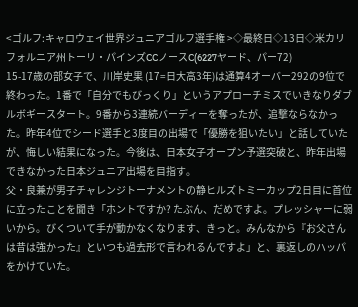<ゴルフ:キャロウェイ世界ジュニアゴルフ選手権 >◇最終日◇13日◇米カリフォルニア州トーリ・パインズCCノースC(6227ヤード、パー72)
15-17歳の部女子で、川岸史果 (17=日大高3年)は通算4オーバー292の9位で終わった。1番で「自分でもびっくり」というアプローチミスでいきなりダブルボギースタート。9番から3連続バーディーを奪ったが、追撃ならなかった。昨年4位でシード選手と3度目の出場で「優勝を狙いたい」と話していたが、悔しい結果になった。今後は、日本女子オープン予選突破と、昨年出場できなかった日本ジュニア出場を目指す。
父・良兼が男子チャレンジトーナメントの静ヒルズトミーカップ2日目に首位に立ったことを聞き「ホントですか? たぶん、だめですよ。プレッシャーに弱いから。びくついて手が動かなくなります、きっと。みんなから『お父さんは昔は強かった』といつも過去形で言われるんですよ」と、裏返しのハッパをかけていた。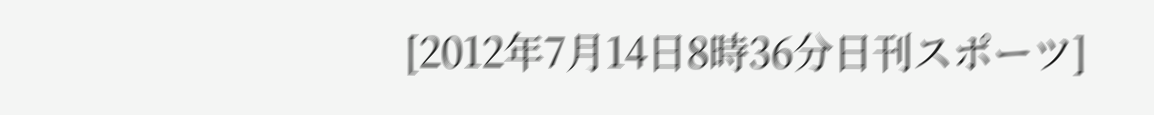[2012年7月14日8時36分日刊スポーツ]